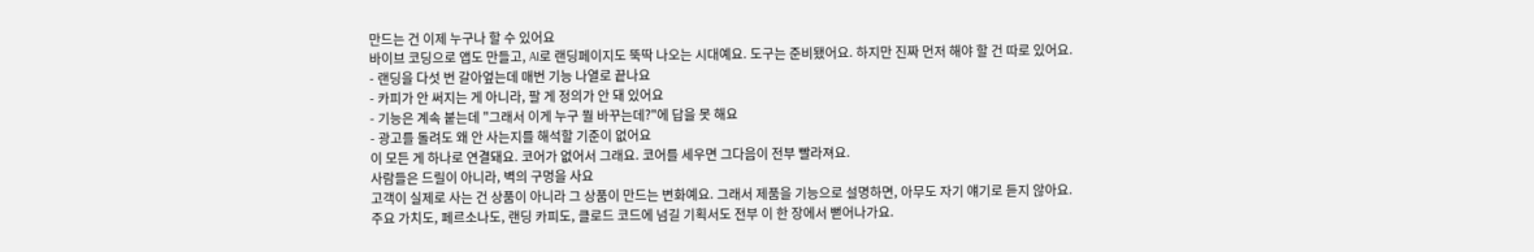만드는 건 이제 누구나 할 수 있어요
바이브 코딩으로 앱도 만들고, AI로 랜딩페이지도 뚝딱 나오는 시대예요. 도구는 준비됐어요. 하지만 진짜 먼저 해야 할 건 따로 있어요.
- 랜딩을 다섯 번 갈아엎는데 매번 기능 나열로 끝나요
- 카피가 안 써지는 게 아니라, 팔 게 정의가 안 돼 있어요
- 기능은 계속 붙는데 "그래서 이게 누구 뭘 바꾸는데?"에 답을 못 해요
- 광고를 돌려도 왜 안 사는지를 해석할 기준이 없어요
이 모든 게 하나로 연결돼요. 코어가 없어서 그래요. 코어를 세우면 그다음이 전부 빨라져요.
사람들은 드릴이 아니라, 벽의 구멍을 사요
고객이 실제로 사는 건 상품이 아니라 그 상품이 만드는 변화예요. 그래서 제품을 기능으로 설명하면, 아무도 자기 얘기로 듣지 않아요.
주요 가치도, 페르소나도, 랜딩 카피도, 클로드 코드에 넘길 기획서도 전부 이 한 장에서 뻗어나가요.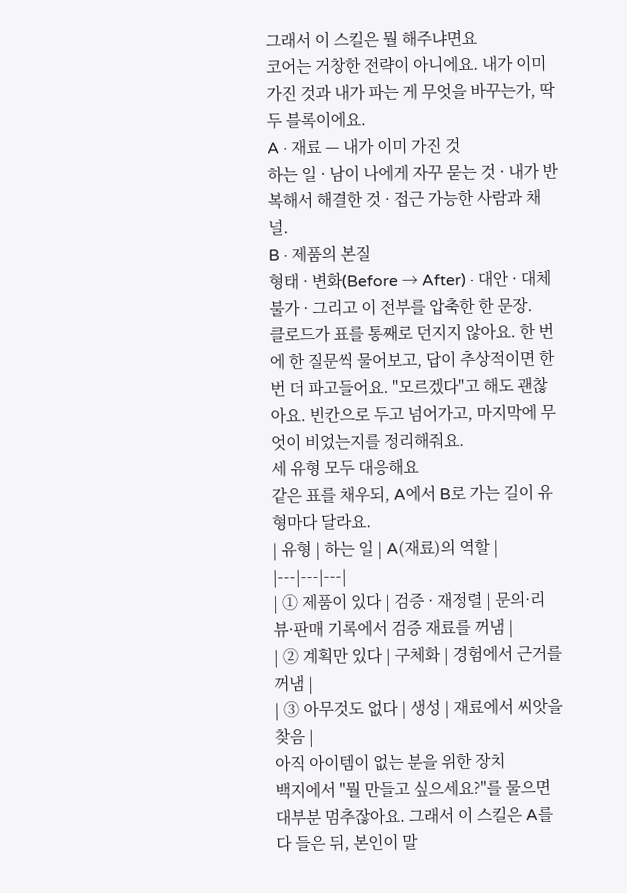그래서 이 스킬은 뭘 해주냐면요
코어는 거창한 전략이 아니에요. 내가 이미 가진 것과 내가 파는 게 무엇을 바꾸는가, 딱 두 블록이에요.
A · 재료 — 내가 이미 가진 것
하는 일 · 남이 나에게 자꾸 묻는 것 · 내가 반복해서 해결한 것 · 접근 가능한 사람과 채널.
B · 제품의 본질
형태 · 변화(Before → After) · 대안 · 대체 불가 · 그리고 이 전부를 압축한 한 문장.
클로드가 표를 통째로 던지지 않아요. 한 번에 한 질문씩 물어보고, 답이 추상적이면 한 번 더 파고들어요. "모르겠다"고 해도 괜찮아요. 빈칸으로 두고 넘어가고, 마지막에 무엇이 비었는지를 정리해줘요.
세 유형 모두 대응해요
같은 표를 채우되, A에서 B로 가는 길이 유형마다 달라요.
| 유형 | 하는 일 | A(재료)의 역할 |
|---|---|---|
| ① 제품이 있다 | 검증 · 재정렬 | 문의·리뷰·판매 기록에서 검증 재료를 꺼냄 |
| ② 계획만 있다 | 구체화 | 경험에서 근거를 꺼냄 |
| ③ 아무것도 없다 | 생성 | 재료에서 씨앗을 찾음 |
아직 아이템이 없는 분을 위한 장치
백지에서 "뭘 만들고 싶으세요?"를 물으면 대부분 멈추잖아요. 그래서 이 스킬은 A를 다 들은 뒤, 본인이 말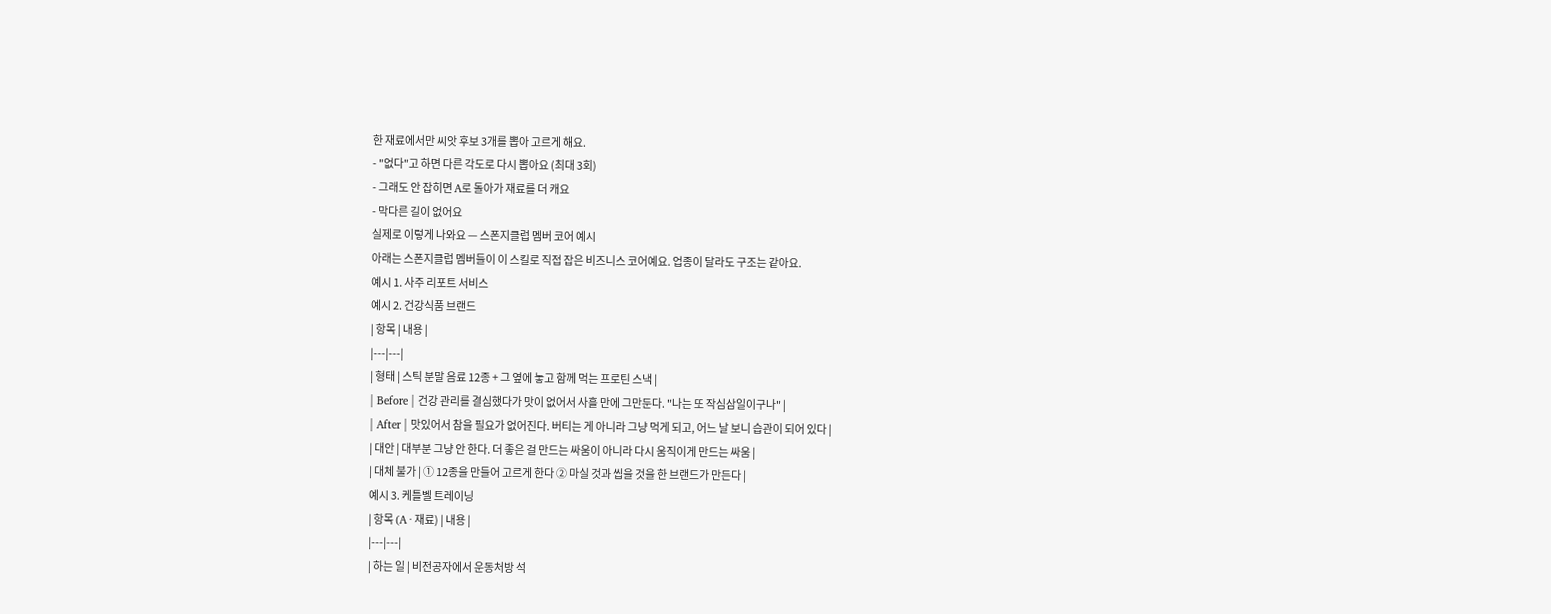한 재료에서만 씨앗 후보 3개를 뽑아 고르게 해요.
- "없다"고 하면 다른 각도로 다시 뽑아요 (최대 3회)
- 그래도 안 잡히면 A로 돌아가 재료를 더 캐요
- 막다른 길이 없어요
실제로 이렇게 나와요 — 스폰지클럽 멤버 코어 예시
아래는 스폰지클럽 멤버들이 이 스킬로 직접 잡은 비즈니스 코어예요. 업종이 달라도 구조는 같아요.
예시 1. 사주 리포트 서비스
예시 2. 건강식품 브랜드
| 항목 | 내용 |
|---|---|
| 형태 | 스틱 분말 음료 12종 + 그 옆에 놓고 함께 먹는 프로틴 스낵 |
| Before | 건강 관리를 결심했다가 맛이 없어서 사흘 만에 그만둔다. "나는 또 작심삼일이구나" |
| After | 맛있어서 참을 필요가 없어진다. 버티는 게 아니라 그냥 먹게 되고, 어느 날 보니 습관이 되어 있다 |
| 대안 | 대부분 그냥 안 한다. 더 좋은 걸 만드는 싸움이 아니라 다시 움직이게 만드는 싸움 |
| 대체 불가 | ① 12종을 만들어 고르게 한다 ② 마실 것과 씹을 것을 한 브랜드가 만든다 |
예시 3. 케틀벨 트레이닝
| 항목 (A · 재료) | 내용 |
|---|---|
| 하는 일 | 비전공자에서 운동처방 석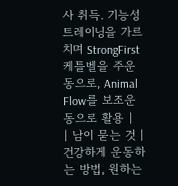사 취득. 기능성 트레이닝을 가르치며 StrongFirst 케틀벨을 주운동으로, Animal Flow를 보조운동으로 활용 |
| 남이 묻는 것 | 건강하게 운동하는 방법, 원하는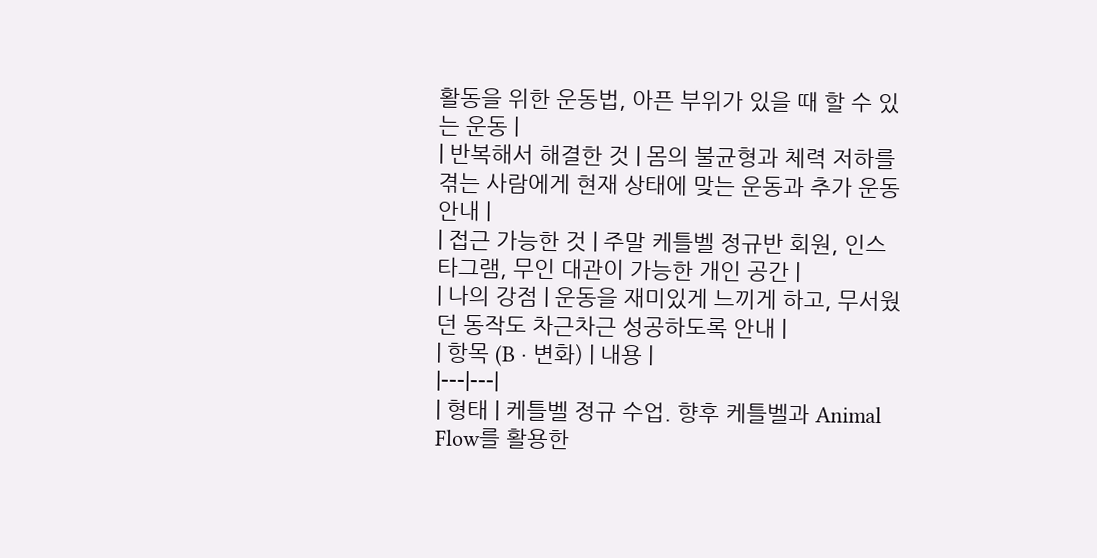활동을 위한 운동법, 아픈 부위가 있을 때 할 수 있는 운동 |
| 반복해서 해결한 것 | 몸의 불균형과 체력 저하를 겪는 사람에게 현재 상태에 맞는 운동과 추가 운동 안내 |
| 접근 가능한 것 | 주말 케틀벨 정규반 회원, 인스타그램, 무인 대관이 가능한 개인 공간 |
| 나의 강점 | 운동을 재미있게 느끼게 하고, 무서웠던 동작도 차근차근 성공하도록 안내 |
| 항목 (B · 변화) | 내용 |
|---|---|
| 형태 | 케틀벨 정규 수업. 향후 케틀벨과 Animal Flow를 활용한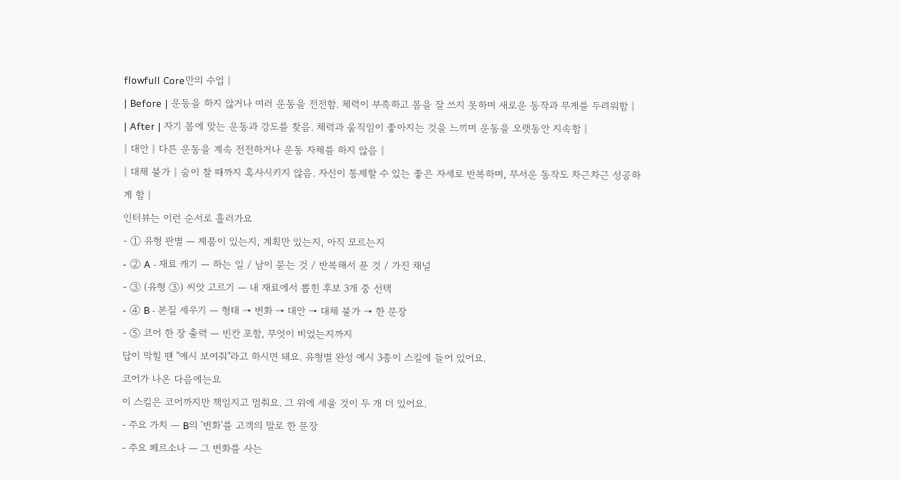flowfull Core만의 수업 |
| Before | 운동을 하지 않거나 여러 운동을 전전함. 체력이 부족하고 몸을 잘 쓰지 못하며 새로운 동작과 무게를 두려워함 |
| After | 자기 몸에 맞는 운동과 강도를 찾음. 체력과 움직임이 좋아지는 것을 느끼며 운동을 오랫동안 지속함 |
| 대안 | 다른 운동을 계속 전전하거나 운동 자체를 하지 않음 |
| 대체 불가 | 숨이 찰 때까지 혹사시키지 않음. 자신이 통제할 수 있는 좋은 자세로 반복하며, 무서운 동작도 차근차근 성공하게 함 |
인터뷰는 이런 순서로 흘러가요
- ① 유형 판별 — 제품이 있는지, 계획만 있는지, 아직 모르는지
- ② A · 재료 캐기 — 하는 일 / 남이 묻는 것 / 반복해서 푼 것 / 가진 채널
- ③ (유형 ③) 씨앗 고르기 — 내 재료에서 뽑힌 후보 3개 중 선택
- ④ B · 본질 세우기 — 형태 → 변화 → 대안 → 대체 불가 → 한 문장
- ⑤ 코어 한 장 출력 — 빈칸 포함, 무엇이 비었는지까지
답이 막힐 땐 "예시 보여줘"라고 하시면 돼요. 유형별 완성 예시 3종이 스킬에 들어 있어요.
코어가 나온 다음에는요
이 스킬은 코어까지만 책임지고 멈춰요. 그 위에 세울 것이 두 개 더 있어요.
- 주요 가치 — B의 '변화'를 고객의 말로 한 문장
- 주요 페르소나 — 그 변화를 사는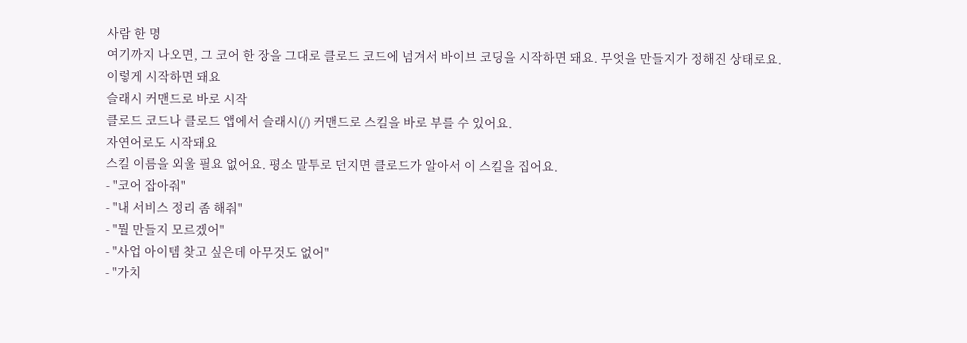사람 한 명
여기까지 나오면, 그 코어 한 장을 그대로 클로드 코드에 넘겨서 바이브 코딩을 시작하면 돼요. 무엇을 만들지가 정해진 상태로요.
이렇게 시작하면 돼요
슬래시 커맨드로 바로 시작
클로드 코드나 클로드 앱에서 슬래시(/) 커맨드로 스킬을 바로 부를 수 있어요.
자연어로도 시작돼요
스킬 이름을 외울 필요 없어요. 평소 말투로 던지면 클로드가 알아서 이 스킬을 집어요.
- "코어 잡아줘"
- "내 서비스 정리 좀 해줘"
- "뭘 만들지 모르겠어"
- "사업 아이템 찾고 싶은데 아무것도 없어"
- "가치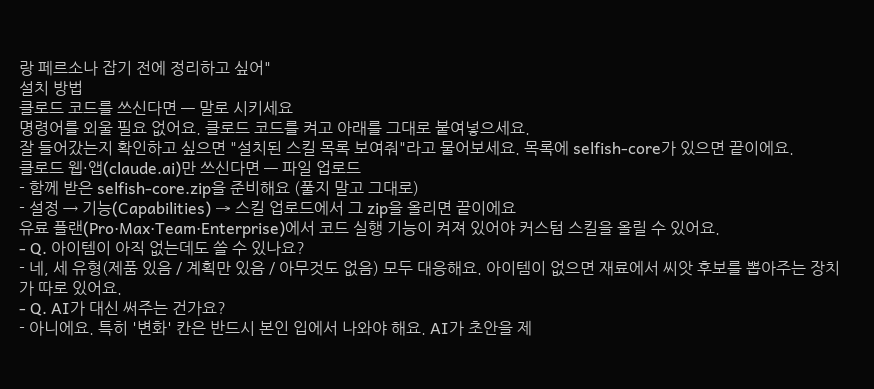랑 페르소나 잡기 전에 정리하고 싶어"
설치 방법
클로드 코드를 쓰신다면 — 말로 시키세요
명령어를 외울 필요 없어요. 클로드 코드를 켜고 아래를 그대로 붙여넣으세요.
잘 들어갔는지 확인하고 싶으면 "설치된 스킬 목록 보여줘"라고 물어보세요. 목록에 selfish-core가 있으면 끝이에요.
클로드 웹·앱(claude.ai)만 쓰신다면 — 파일 업로드
- 함께 받은 selfish-core.zip을 준비해요 (풀지 말고 그대로)
- 설정 → 기능(Capabilities) → 스킬 업로드에서 그 zip을 올리면 끝이에요
유료 플랜(Pro·Max·Team·Enterprise)에서 코드 실행 기능이 켜져 있어야 커스텀 스킬을 올릴 수 있어요.
- Q. 아이템이 아직 없는데도 쓸 수 있나요?
- 네, 세 유형(제품 있음 / 계획만 있음 / 아무것도 없음) 모두 대응해요. 아이템이 없으면 재료에서 씨앗 후보를 뽑아주는 장치가 따로 있어요.
- Q. AI가 대신 써주는 건가요?
- 아니에요. 특히 '변화' 칸은 반드시 본인 입에서 나와야 해요. AI가 초안을 제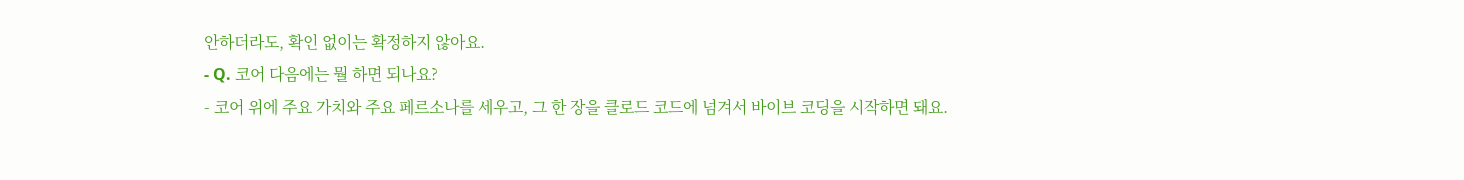안하더라도, 확인 없이는 확정하지 않아요.
- Q. 코어 다음에는 뭘 하면 되나요?
- 코어 위에 주요 가치와 주요 페르소나를 세우고, 그 한 장을 클로드 코드에 넘겨서 바이브 코딩을 시작하면 돼요.